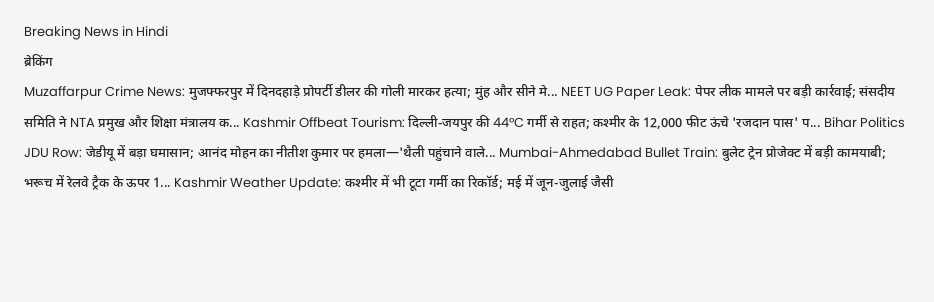Breaking News in Hindi
ब्रेकिंग
Muzaffarpur Crime News: मुजफ्फरपुर में दिनदहाड़े प्रोपर्टी डीलर की गोली मारकर हत्या; मुंह और सीने मे... NEET UG Paper Leak: पेपर लीक मामले पर बड़ी कार्रवाई; संसदीय समिति ने NTA प्रमुख और शिक्षा मंत्रालय क... Kashmir Offbeat Tourism: दिल्ली-जयपुर की 44°C गर्मी से राहत; कश्मीर के 12,000 फीट ऊंचे 'रजदान पास' प... Bihar Politics JDU Row: जेडीयू में बड़ा घमासान; आनंद मोहन का नीतीश कुमार पर हमला—'थैली पहुंचाने वाले... Mumbai-Ahmedabad Bullet Train: बुलेट ट्रेन प्रोजेक्ट में बड़ी कामयाबी; भरूच में रेलवे ट्रैक के ऊपर 1... Kashmir Weather Update: कश्मीर में भी टूटा गर्मी का रिकॉर्ड; मई में जून-जुलाई जैसी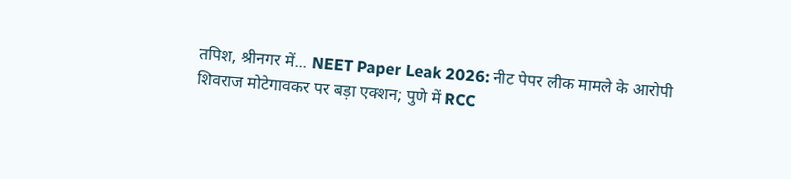तपिश, श्रीनगर में... NEET Paper Leak 2026: नीट पेपर लीक मामले के आरोपी शिवराज मोटेगावकर पर बड़ा एक्शन; पुणे में RCC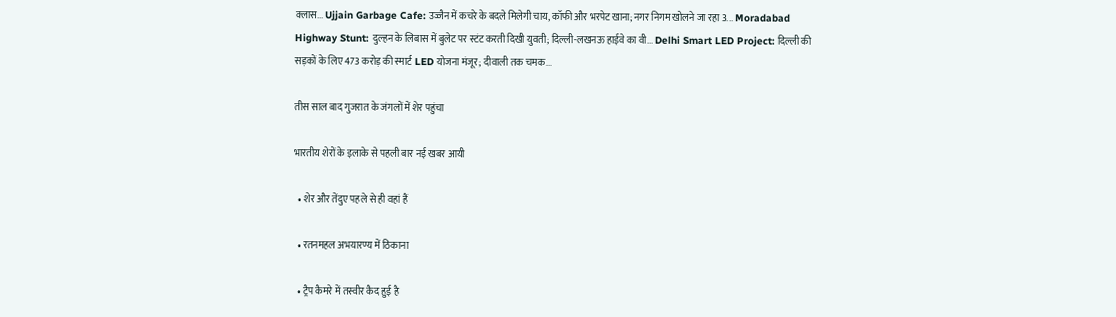क्लास... Ujjain Garbage Cafe: उज्जैन में कचरे के बदले मिलेगी चाय, कॉफी और भरपेट खाना; नगर निगम खोलने जा रहा 3... Moradabad Highway Stunt: दुल्हन के लिबास में बुलेट पर स्टंट करती दिखी युवती; दिल्ली-लखनऊ हाईवे का वी... Delhi Smart LED Project: दिल्ली की सड़कों के लिए 473 करोड़ की स्मार्ट LED योजना मंजूर; दीवाली तक चमक...

तीस साल बाद गुजरात के जंगलों में शेर पहुंचा

भारतीय शेरों के इलाके से पहली बार नई खबर आयी

  • शेर और तेंदुए पहले से ही वहां हैं

  • रतनमहल अभयारण्य में ठिकाना

  • ट्रैप कैमरे में तस्वीर कैद हुई है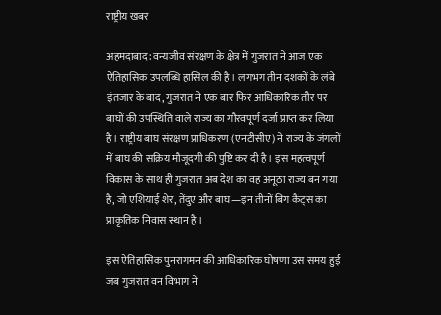राष्ट्रीय खबर

अहमदाबाद: वन्यजीव संरक्षण के क्षेत्र में गुजरात ने आज एक ऐतिहासिक उपलब्धि हासिल की है। लगभग तीन दशकों के लंबे इंतजार के बाद, गुजरात ने एक बार फिर आधिकारिक तौर पर बाघों की उपस्थिति वाले राज्य का गौरवपूर्ण दर्जा प्राप्त कर लिया है। राष्ट्रीय बाघ संरक्षण प्राधिकरण (एनटीसीए) ने राज्य के जंगलों में बाघ की सक्रिय मौजूदगी की पुष्टि कर दी है। इस महत्वपूर्ण विकास के साथ ही गुजरात अब देश का वह अनूठा राज्य बन गया है, जो एशियाई शेर, तेंदुए और बाघ—इन तीनों बिग कैट्स का प्राकृतिक निवास स्थान है।

इस ऐतिहासिक पुनरागमन की आधिकारिक घोषणा उस समय हुई जब गुजरात वन विभाग ने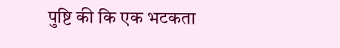पुष्टि की कि एक भटकता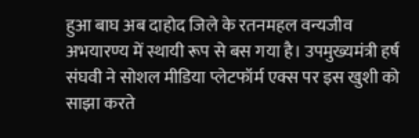हुआ बाघ अब दाहोद जिले के रतनमहल वन्यजीव अभयारण्य में स्थायी रूप से बस गया है। उपमुख्यमंत्री हर्ष संघवी ने सोशल मीडिया प्लेटफॉर्म एक्स पर इस खुशी को साझा करते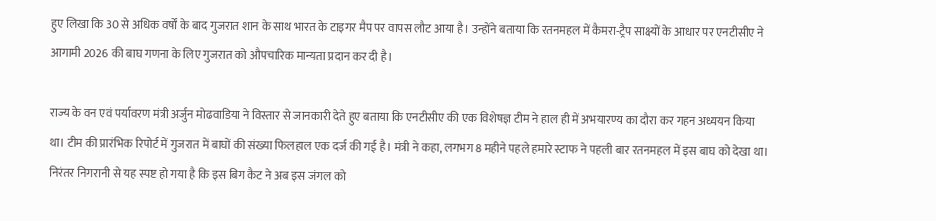हुए लिखा कि 30 से अधिक वर्षों के बाद गुजरात शान के साथ भारत के टाइगर मैप पर वापस लौट आया है। उन्होंने बताया कि रतनमहल में कैमरा-ट्रैप साक्ष्यों के आधार पर एनटीसीए ने आगामी 2026 की बाघ गणना के लिए गुजरात को औपचारिक मान्यता प्रदान कर दी है।

राज्य के वन एवं पर्यावरण मंत्री अर्जुन मोढवाडिया ने विस्तार से जानकारी देते हुए बताया कि एनटीसीए की एक विशेषज्ञ टीम ने हाल ही में अभयारण्य का दौरा कर गहन अध्ययन किया था। टीम की प्रारंभिक रिपोर्ट में गुजरात में बाघों की संख्या फिलहाल एक दर्ज की गई है। मंत्री ने कहा, लगभग 8 महीने पहले हमारे स्टाफ ने पहली बार रतनमहल में इस बाघ को देखा था। निरंतर निगरानी से यह स्पष्ट हो गया है कि इस बिग कैट ने अब इस जंगल को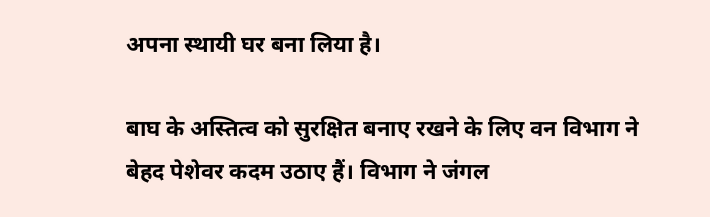अपना स्थायी घर बना लिया है।

बाघ के अस्तित्व को सुरक्षित बनाए रखने के लिए वन विभाग ने बेहद पेशेवर कदम उठाए हैं। विभाग ने जंगल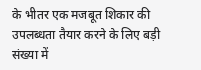के भीतर एक मजबूत शिकार की उपलब्धता तैयार करने के लिए बड़ी संख्या में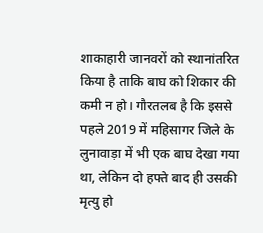शाकाहारी जानवरों को स्थानांतरित किया है ताकि बाघ को शिकार की कमी न हो। गौरतलब है कि इससे पहले 2019 में महिसागर जिले के लुनावाड़ा में भी एक बाघ देखा गया था, लेकिन दो हफ्ते बाद ही उसकी मृत्यु हो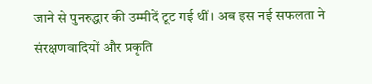जाने से पुनरुद्धार की उम्मीदें टूट गई थीं। अब इस नई सफलता ने संरक्षणवादियों और प्रकृति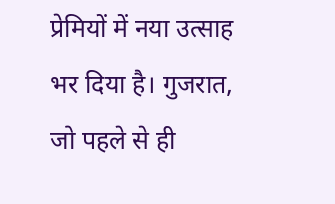प्रेमियों में नया उत्साह भर दिया है। गुजरात, जो पहले से ही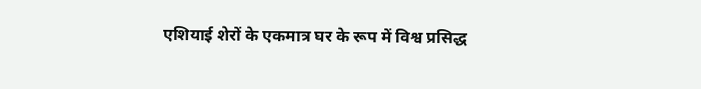एशियाई शेरों के एकमात्र घर के रूप में विश्व प्रसिद्ध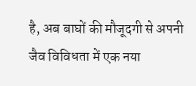है, अब बाघों की मौजूदगी से अपनी जैव विविधता में एक नया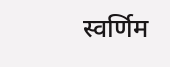स्वर्णिम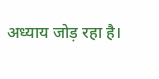अध्याय जोड़ रहा है।